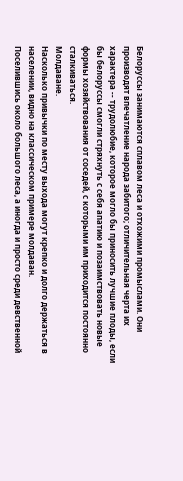Белоруссы занимаются сплавом леса и отхожими промыслами. Они производят впечатление народа забитого; отличительная черта их характера -- трудолюбие, которое могло бы приносить лучшие плоды, если бы белоруссы смогли стряхнуть с себя апатию и позаимствовать новые формы хозяйствования от соседей, с которыми им приходится постоянно сталкиваться.
Молдаване.
Насколько привычки по месту выхода могут крепко и долго держаться в населении, видно на классическом примере молдаван.
Поселившись около большого леса, а иногда и просто среди девственной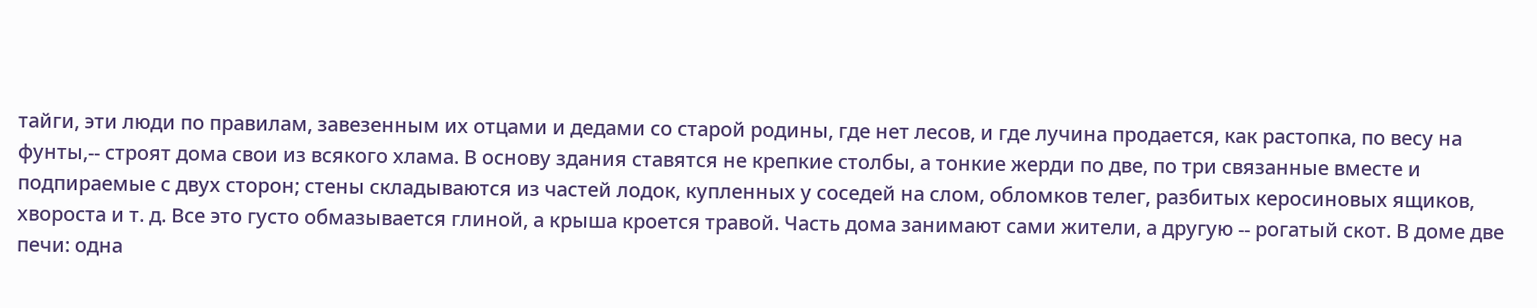тайги, эти люди по правилам, завезенным их отцами и дедами со старой родины, где нет лесов, и где лучина продается, как растопка, по весу на фунты,-- строят дома свои из всякого хлама. В основу здания ставятся не крепкие столбы, а тонкие жерди по две, по три связанные вместе и подпираемые с двух сторон; стены складываются из частей лодок, купленных у соседей на слом, обломков телег, разбитых керосиновых ящиков, хвороста и т. д. Все это густо обмазывается глиной, а крыша кроется травой. Часть дома занимают сами жители, а другую -- рогатый скот. В доме две печи: одна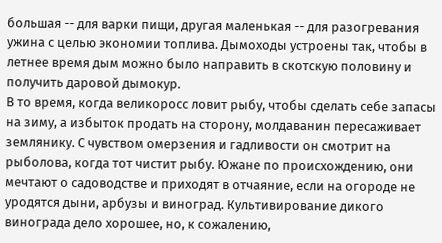большая -- для варки пищи, другая маленькая -- для разогревания ужина с целью экономии топлива. Дымоходы устроены так, чтобы в летнее время дым можно было направить в скотскую половину и получить даровой дымокур.
В то время, когда великоросс ловит рыбу, чтобы сделать себе запасы на зиму, а избыток продать на сторону, молдаванин пересаживает землянику. С чувством омерзения и гадливости он смотрит на рыболова, когда тот чистит рыбу. Южане по происхождению, они мечтают о садоводстве и приходят в отчаяние, если на огороде не уродятся дыни, арбузы и виноград. Культивирование дикого винограда дело хорошее, но, к сожалению,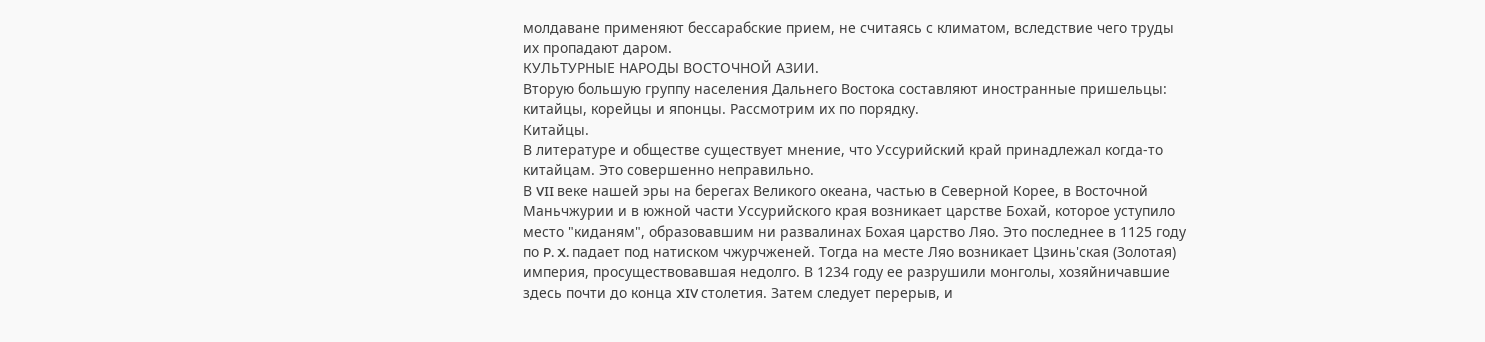молдаване применяют бессарабские прием, не считаясь с климатом, вследствие чего труды их пропадают даром.
КУЛЬТУРНЫЕ НАРОДЫ ВОСТОЧНОЙ АЗИИ.
Вторую большую группу населения Дальнего Востока составляют иностранные пришельцы: китайцы, корейцы и японцы. Рассмотрим их по порядку.
Китайцы.
В литературе и обществе существует мнение, что Уссурийский край принадлежал когда-то китайцам. Это совершенно неправильно.
В VII веке нашей эры на берегах Великого океана, частью в Северной Корее, в Восточной Маньчжурии и в южной части Уссурийского края возникает царстве Бохай, которое уступило место "киданям", образовавшим ни развалинах Бохая царство Ляо. Это последнее в 1125 году по P. X. падает под натиском чжурчженей. Тогда на месте Ляо возникает Цзинь'ская (Золотая) империя, просуществовавшая недолго. В 1234 году ее разрушили монголы, хозяйничавшие здесь почти до конца XIV столетия. Затем следует перерыв, и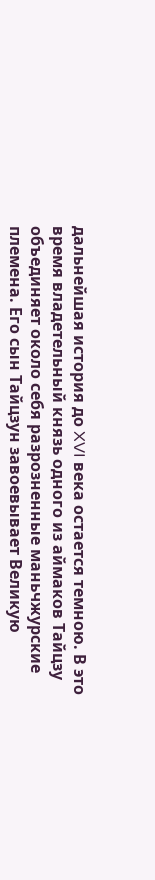дальнейшая история до XVI века остается темною. В это время владетельный князь одного из аймаков Тайцзу объединяет около себя разрозненные маньчжурские племена. Его сын Тайцзун завоевывает Великую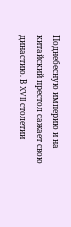Поднебесную империю и на китайский престол сажает свою династию. В XVII столетии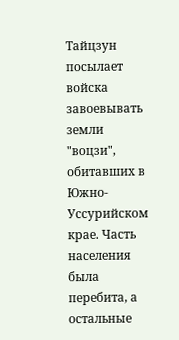Тайцзун посылает войска завоевывать земли "воцзи", обитавших в Южно-Уссурийском крае. Часть населения была перебита, а остальные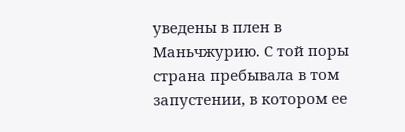уведены в плен в Маньчжурию. С той поры страна пребывала в том запустении, в котором ее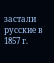застали русские в 1857 г.